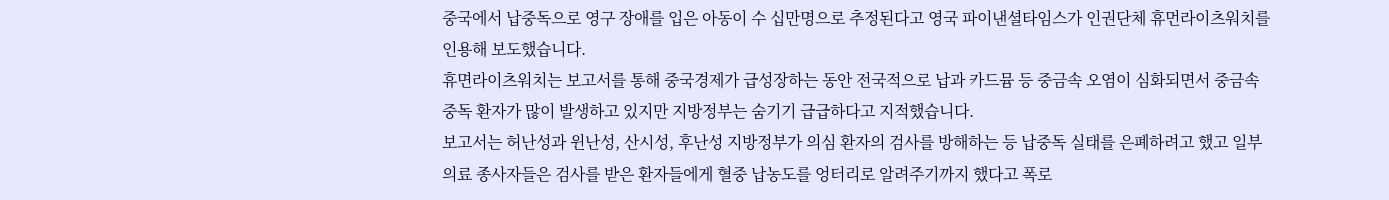중국에서 납중독으로 영구 장애를 입은 아동이 수 십만명으로 추정된다고 영국 파이낸셜타임스가 인권단체 휴먼라이츠워치를 인용해 보도했습니다.
휴면라이츠워치는 보고서를 통해 중국경제가 급성장하는 동안 전국적으로 납과 카드뮴 등 중금속 오염이 심화되면서 중금속 중독 환자가 많이 발생하고 있지만 지방정부는 숨기기 급급하다고 지적했습니다.
보고서는 허난성과 윈난성, 산시성, 후난성 지방정부가 의심 환자의 검사를 방해하는 등 납중독 실태를 은폐하려고 했고 일부 의료 종사자들은 검사를 받은 환자들에게 혈중 납농도를 엉터리로 알려주기까지 했다고 폭로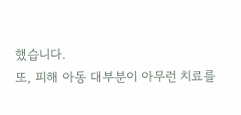했습니다.
또, 피해 아동 대부분이 아무런 치료를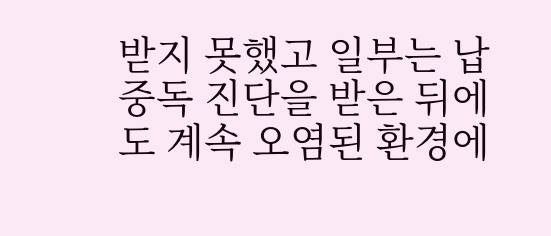받지 못했고 일부는 납중독 진단을 받은 뒤에도 계속 오염된 환경에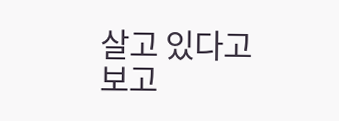살고 있다고 보고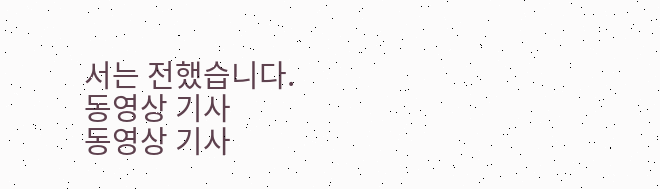서는 전했습니다.
동영상 기사
동영상 기사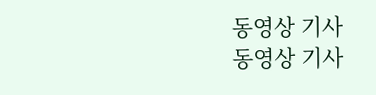동영상 기사
동영상 기사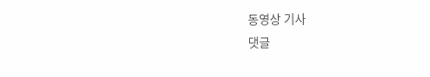동영상 기사
댓글